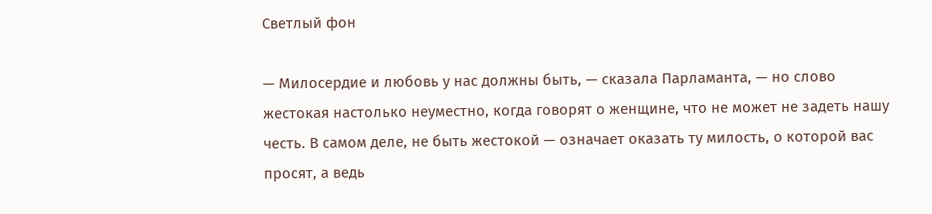Светлый фон

— Милосердие и любовь у нас должны быть, — сказала Парламанта, — но слово жестокая настолько неуместно, когда говорят о женщине, что не может не задеть нашу честь. В самом деле, не быть жестокой — означает оказать ту милость, о которой вас просят, а ведь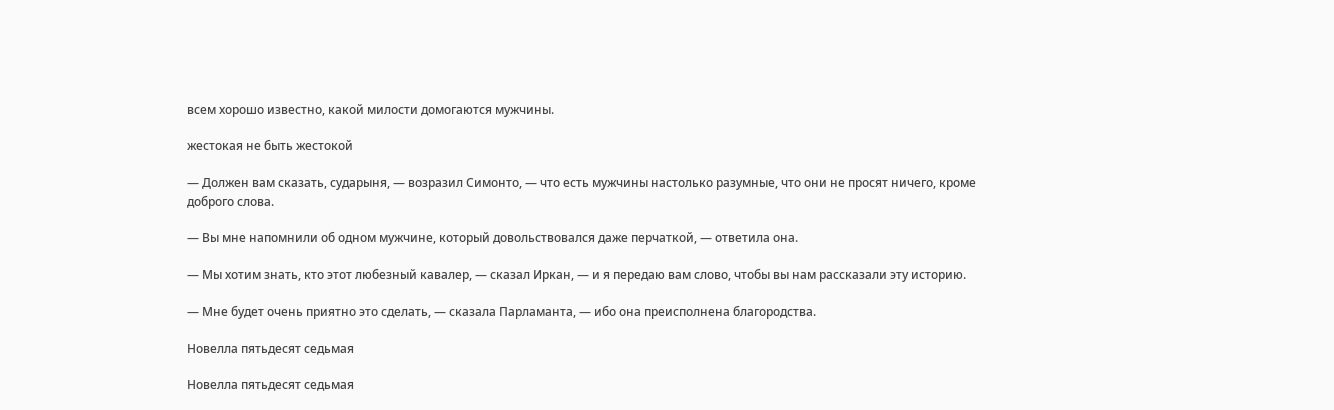всем хорошо известно, какой милости домогаются мужчины.

жестокая не быть жестокой

— Должен вам сказать, сударыня, — возразил Симонто, — что есть мужчины настолько разумные, что они не просят ничего, кроме доброго слова.

— Вы мне напомнили об одном мужчине, который довольствовался даже перчаткой, — ответила она.

— Мы хотим знать, кто этот любезный кавалер, — сказал Иркан, — и я передаю вам слово, чтобы вы нам рассказали эту историю.

— Мне будет очень приятно это сделать, — сказала Парламанта, — ибо она преисполнена благородства.

Новелла пятьдесят седьмая

Новелла пятьдесят седьмая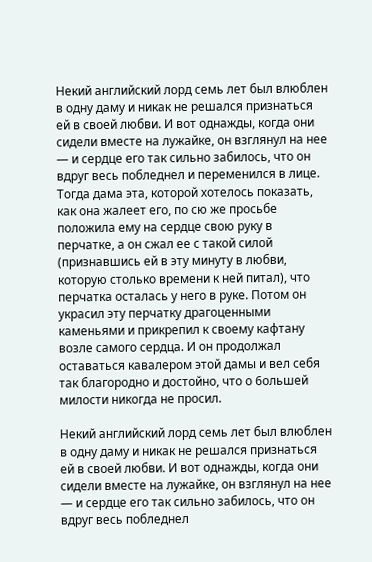Некий английский лорд семь лет был влюблен в одну даму и никак не решался признаться ей в своей любви. И вот однажды, когда они сидели вместе на лужайке, он взглянул на нее — и сердце его так сильно забилось, что он вдруг весь побледнел и переменился в лице. Тогда дама эта, которой хотелось показать, как она жалеет его, по сю же просьбе положила ему на сердце свою руку в перчатке, а он сжал ее с такой силой (признавшись ей в эту минуту в любви, которую столько времени к ней питал), что перчатка осталась у него в руке. Потом он украсил эту перчатку драгоценными каменьями и прикрепил к своему кафтану возле самого сердца. И он продолжал оставаться кавалером этой дамы и вел себя так благородно и достойно, что о 6ольшей милости никогда не просил.

Некий английский лорд семь лет был влюблен в одну даму и никак не решался признаться ей в своей любви. И вот однажды, когда они сидели вместе на лужайке, он взглянул на нее — и сердце его так сильно забилось, что он вдруг весь побледнел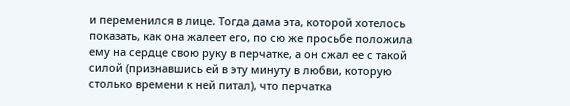и переменился в лице. Тогда дама эта, которой хотелось показать, как она жалеет его, по сю же просьбе положила ему на сердце свою руку в перчатке, а он сжал ее с такой силой (признавшись ей в эту минуту в любви, которую столько времени к ней питал), что перчатка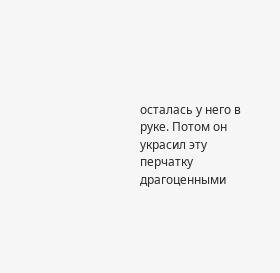осталась у него в руке. Потом он украсил эту перчатку драгоценными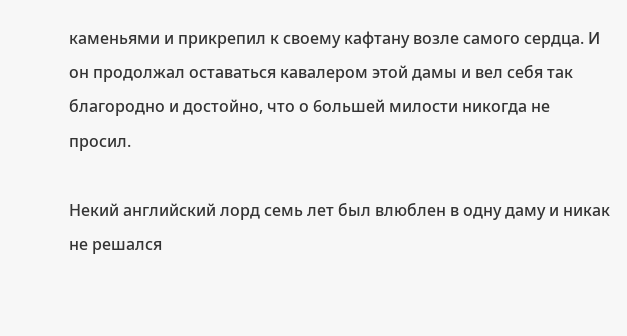каменьями и прикрепил к своему кафтану возле самого сердца. И он продолжал оставаться кавалером этой дамы и вел себя так благородно и достойно, что о 6ольшей милости никогда не просил.

Некий английский лорд семь лет был влюблен в одну даму и никак не решался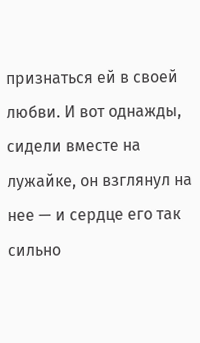признаться ей в своей любви. И вот однажды, сидели вместе на лужайке, он взглянул на нее — и сердце его так сильно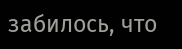забилось, что